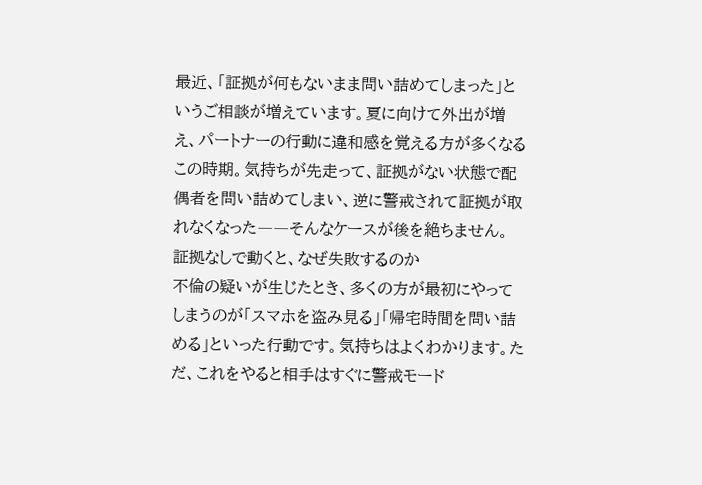最近、「証拠が何もないまま問い詰めてしまった」というご相談が増えています。夏に向けて外出が増え、パートナーの行動に違和感を覚える方が多くなるこの時期。気持ちが先走って、証拠がない状態で配偶者を問い詰めてしまい、逆に警戒されて証拠が取れなくなった――そんなケースが後を絶ちません。
証拠なしで動くと、なぜ失敗するのか
不倫の疑いが生じたとき、多くの方が最初にやってしまうのが「スマホを盗み見る」「帰宅時間を問い詰める」といった行動です。気持ちはよくわかります。ただ、これをやると相手はすぐに警戒モード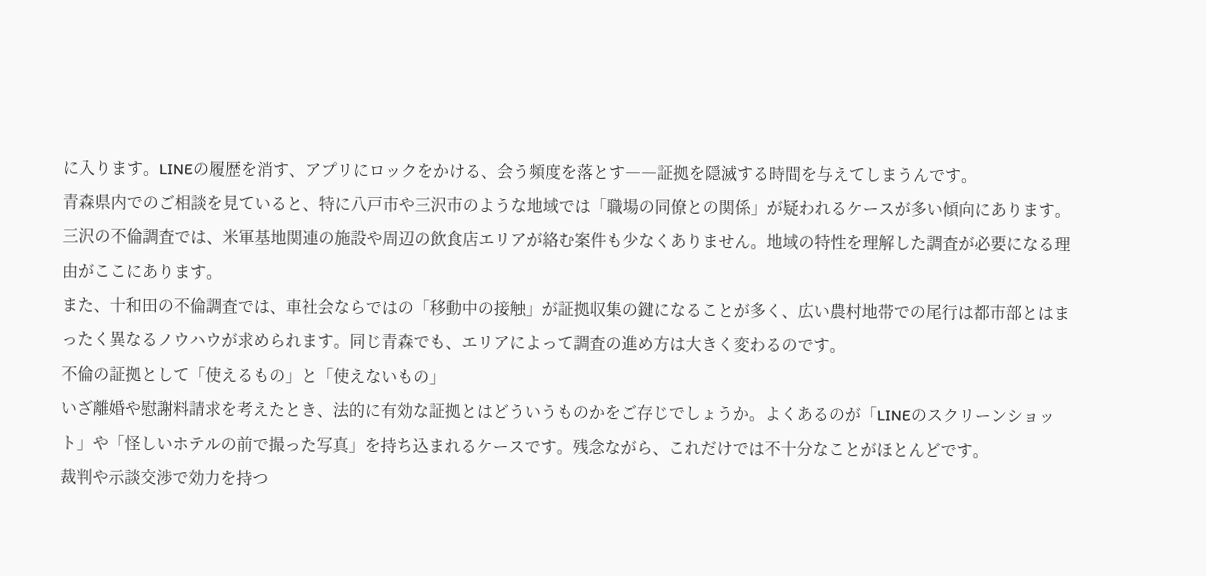に入ります。LINEの履歴を消す、アプリにロックをかける、会う頻度を落とす――証拠を隠滅する時間を与えてしまうんです。
青森県内でのご相談を見ていると、特に八戸市や三沢市のような地域では「職場の同僚との関係」が疑われるケースが多い傾向にあります。三沢の不倫調査では、米軍基地関連の施設や周辺の飲食店エリアが絡む案件も少なくありません。地域の特性を理解した調査が必要になる理由がここにあります。
また、十和田の不倫調査では、車社会ならではの「移動中の接触」が証拠収集の鍵になることが多く、広い農村地帯での尾行は都市部とはまったく異なるノウハウが求められます。同じ青森でも、エリアによって調査の進め方は大きく変わるのです。
不倫の証拠として「使えるもの」と「使えないもの」
いざ離婚や慰謝料請求を考えたとき、法的に有効な証拠とはどういうものかをご存じでしょうか。よくあるのが「LINEのスクリーンショット」や「怪しいホテルの前で撮った写真」を持ち込まれるケースです。残念ながら、これだけでは不十分なことがほとんどです。
裁判や示談交渉で効力を持つ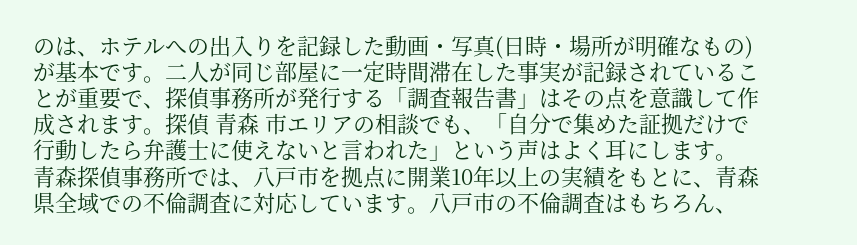のは、ホテルへの出入りを記録した動画・写真(日時・場所が明確なもの)が基本です。二人が同じ部屋に一定時間滞在した事実が記録されていることが重要で、探偵事務所が発行する「調査報告書」はその点を意識して作成されます。探偵 青森 市エリアの相談でも、「自分で集めた証拠だけで行動したら弁護士に使えないと言われた」という声はよく耳にします。
青森探偵事務所では、八戸市を拠点に開業10年以上の実績をもとに、青森県全域での不倫調査に対応しています。八戸市の不倫調査はもちろん、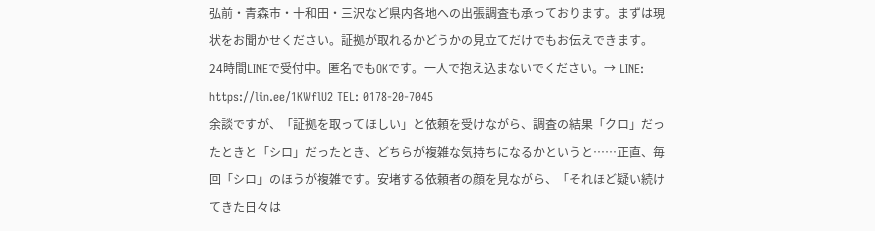弘前・青森市・十和田・三沢など県内各地への出張調査も承っております。まずは現状をお聞かせください。証拠が取れるかどうかの見立てだけでもお伝えできます。
24時間LINEで受付中。匿名でもOKです。一人で抱え込まないでください。→ LINE: https://lin.ee/1KWflU2 TEL: 0178-20-7045
余談ですが、「証拠を取ってほしい」と依頼を受けながら、調査の結果「クロ」だったときと「シロ」だったとき、どちらが複雑な気持ちになるかというと……正直、毎回「シロ」のほうが複雑です。安堵する依頼者の顔を見ながら、「それほど疑い続けてきた日々は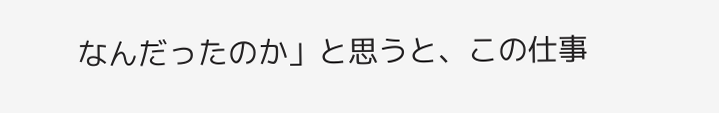なんだったのか」と思うと、この仕事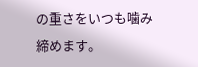の重さをいつも噛み締めます。